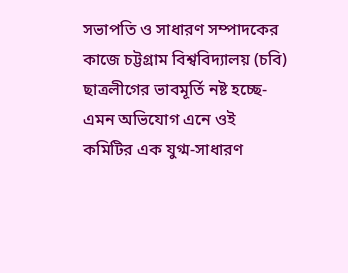সভাপতি ও সাধারণ সম্পাদকের কাজে চট্টগ্রাম বিশ্ববিদ্যালয় (চবি) ছাত্রলীগের ভাবমূর্তি নষ্ট হচ্ছে- এমন অভিযোগ এনে ওই কমিটির এক যুগ্ম-সাধারণ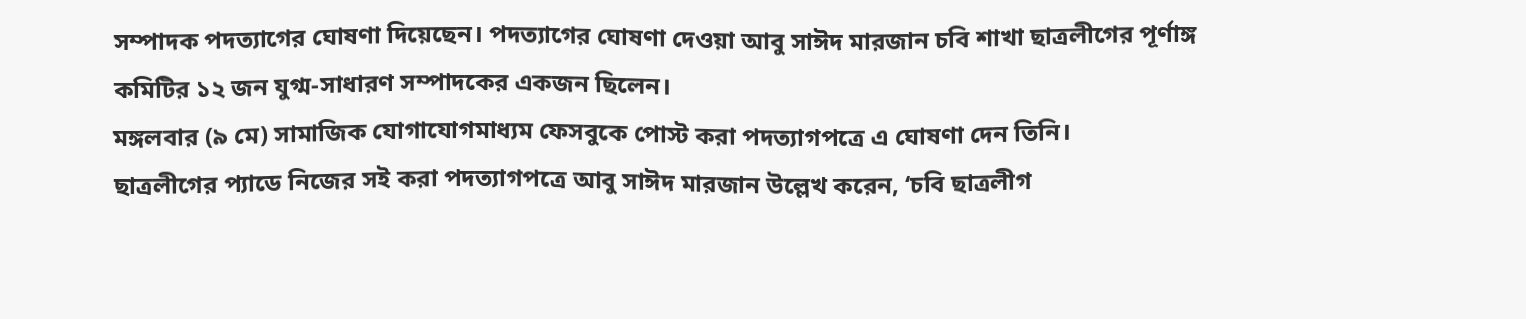সম্পাদক পদত্যাগের ঘোষণা দিয়েছেন। পদত্যাগের ঘোষণা দেওয়া আবু সাঈদ মারজান চবি শাখা ছাত্রলীগের পূর্ণাঙ্গ কমিটির ১২ জন যুগ্ম-সাধারণ সম্পাদকের একজন ছিলেন।
মঙ্গলবার (৯ মে) সামাজিক যোগাযোগমাধ্যম ফেসবুকে পোস্ট করা পদত্যাগপত্রে এ ঘোষণা দেন তিনি।
ছাত্রলীগের প্যাডে নিজের সই করা পদত্যাগপত্রে আবু সাঈদ মারজান উল্লেখ করেন, ‘চবি ছাত্রলীগ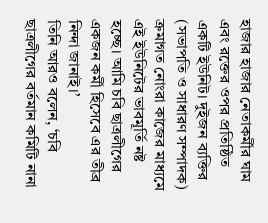হাজার হাজার নেতাকর্মীর ঘাম এবং রক্তের ওপর প্রতিষ্ঠিত একটি ইউনিট। দুইজন ব্যক্তির (সভাপতি ও সাধারণ সম্পাদক) ক্রমাগত নোংরা কাজের মাধ্যমে এই ইউনিটের ভাবমূর্তি নষ্ট হচ্ছে। আমি চবি ছাত্রলীগের একজন কর্মী হিসেবে এর তীব্র নিন্দা জানাই।’
তিনি আরও বলেন, ‘চবি ছাত্রলীগের বর্তমান কমিটি নানা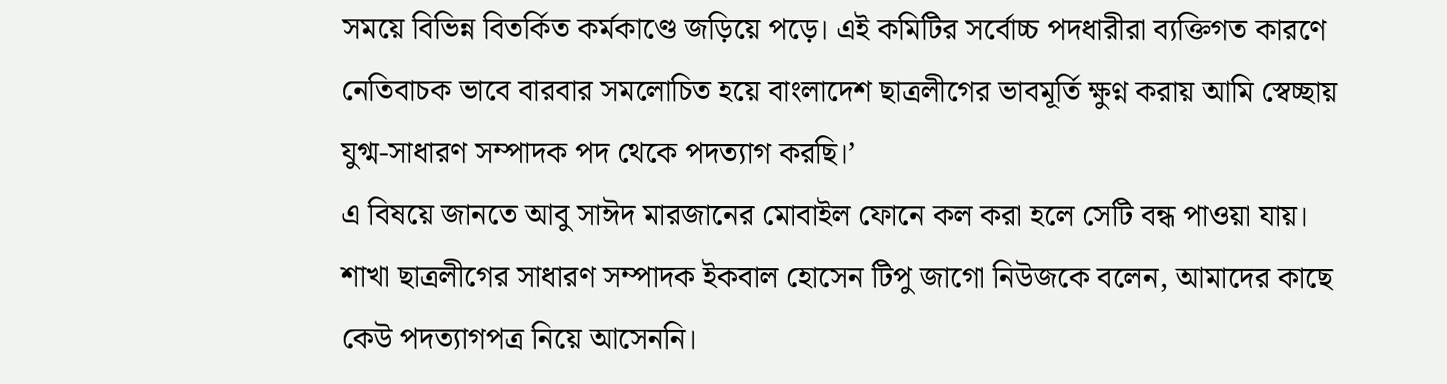সময়ে বিভিন্ন বিতর্কিত কর্মকাণ্ডে জড়িয়ে পড়ে। এই কমিটির সর্বোচ্চ পদধারীরা ব্যক্তিগত কারণে নেতিবাচক ভাবে বারবার সমলোচিত হয়ে বাংলাদেশ ছাত্রলীগের ভাবমূর্তি ক্ষুণ্ন করায় আমি স্বেচ্ছায় যুগ্ম-সাধারণ সম্পাদক পদ থেকে পদত্যাগ করছি।’
এ বিষয়ে জানতে আবু সাঈদ মারজানের মোবাইল ফোনে কল করা হলে সেটি বন্ধ পাওয়া যায়।
শাখা ছাত্রলীগের সাধারণ সম্পাদক ইকবাল হোসেন টিপু জাগো নিউজকে বলেন, আমাদের কাছে কেউ পদত্যাগপত্র নিয়ে আসেননি।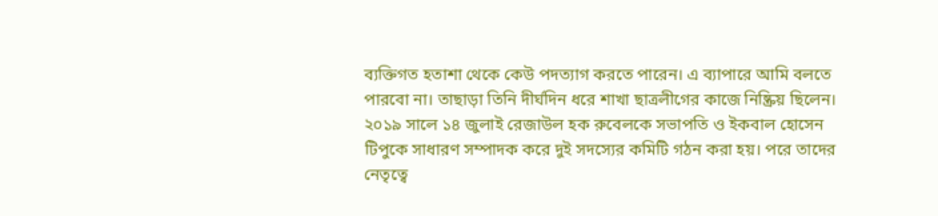ব্যক্তিগত হতাশা থেকে কেউ পদত্যাগ করতে পারেন। এ ব্যাপারে আমি বলতে পারবো না। তাছাড়া তিনি দীর্ঘদিন ধরে শাখা ছাত্রলীগের কাজে নিষ্ক্রিয় ছিলেন।
২০১৯ সালে ১৪ জুলাই রেজাউল হক রুবেলকে সভাপতি ও ইকবাল হোসেন টিপুকে সাধারণ সম্পাদক করে দুই সদস্যের কমিটি গঠন করা হয়। পরে তাদের নেতৃত্বে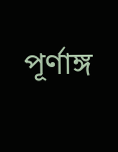পূর্ণাঙ্গ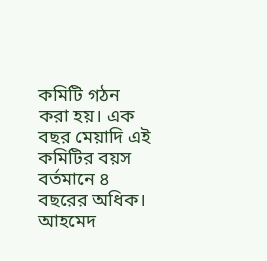কমিটি গঠন করা হয়। এক বছর মেয়াদি এই কমিটির বয়স বর্তমানে ৪ বছরের অধিক।
আহমেদ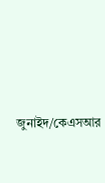জুনাইদ/কেএসআর